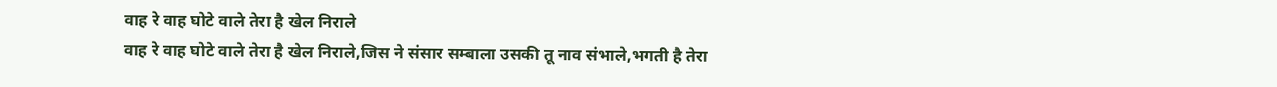वाह रे वाह घोटे वाले तेरा है खेल निराले
वाह रे वाह घोटे वाले तेरा है खेल निराले,जिस ने संसार सम्बाला उसकी तू नाव संभाले,भगती है तेरा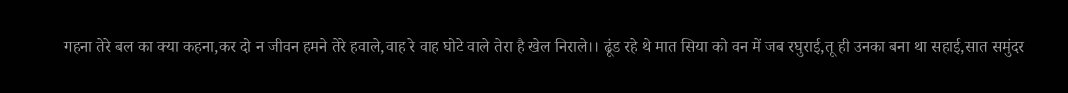गहना तेरे बल का क्या कहना,कर दो न जीवन हमने तेरे हवाले,वाह रे वाह घोटे वाले तेरा है खेल निराले।। ढूंड रहे थे मात सिया को वन में जब रघुराई,तू ही उनका बना था सहाई,सात समुंदर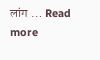लांग … Read more